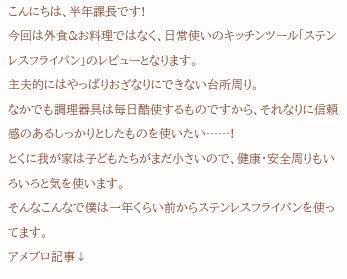こんにちは、半年課長です!
今回は外食&お料理ではなく、日常使いのキッチンツール「ステンレスフライパン」のレビューとなります。
主夫的にはやっぱりおざなりにできない台所周り。
なかでも調理器具は毎日酷使するものですから、それなりに信頼感のあるしっかりとしたものを使いたい……!
とくに我が家は子どもたちがまだ小さいので、健康・安全周りもいろいろと気を使います。
そんなこんなで僕は一年くらい前からステンレスフライパンを使ってます。
アメブロ記事↓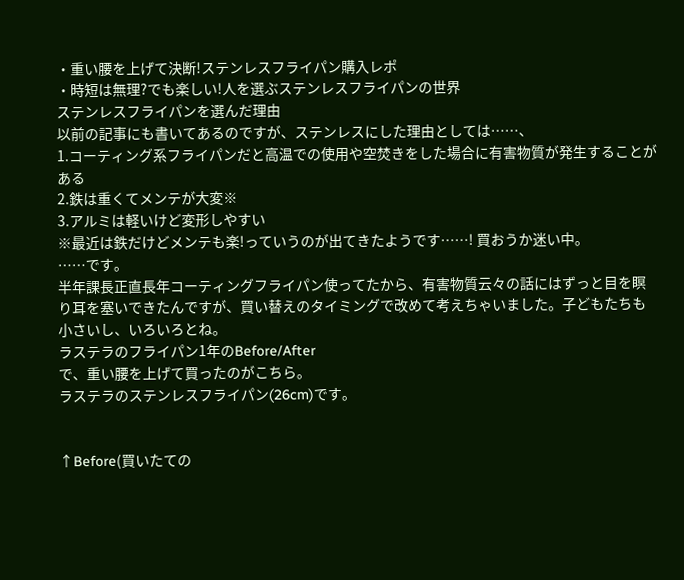・重い腰を上げて決断!ステンレスフライパン購入レポ
・時短は無理?でも楽しい!人を選ぶステンレスフライパンの世界
ステンレスフライパンを選んだ理由
以前の記事にも書いてあるのですが、ステンレスにした理由としては……、
1.コーティング系フライパンだと高温での使用や空焚きをした場合に有害物質が発生することがある
2.鉄は重くてメンテが大変※
3.アルミは軽いけど変形しやすい
※最近は鉄だけどメンテも楽!っていうのが出てきたようです……! 買おうか迷い中。
……です。
半年課長正直長年コーティングフライパン使ってたから、有害物質云々の話にはずっと目を瞑り耳を塞いできたんですが、買い替えのタイミングで改めて考えちゃいました。子どもたちも小さいし、いろいろとね。
ラステラのフライパン1年のBefore/After
で、重い腰を上げて買ったのがこちら。
ラステラのステンレスフライパン(26cm)です。


↑Before(買いたての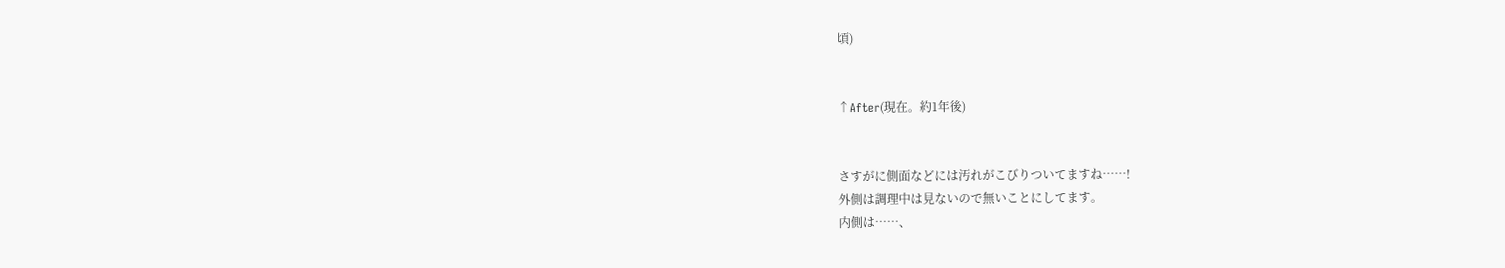頃)


↑After(現在。約1年後)


さすがに側面などには汚れがこびりついてますね……!
外側は調理中は見ないので無いことにしてます。
内側は……、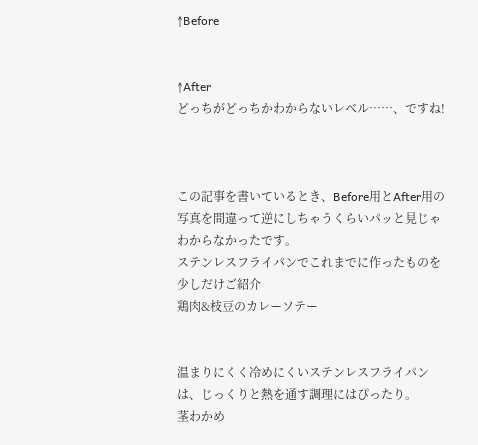↑Before


↑After
どっちがどっちかわからないレベル……、ですね!



この記事を書いているとき、Before用とAfter用の写真を間違って逆にしちゃうくらいパッと見じゃわからなかったです。
ステンレスフライパンでこれまでに作ったものを少しだけご紹介
鶏肉&枝豆のカレーソテー


温まりにくく冷めにくいステンレスフライパンは、じっくりと熱を通す調理にはぴったり。
茎わかめ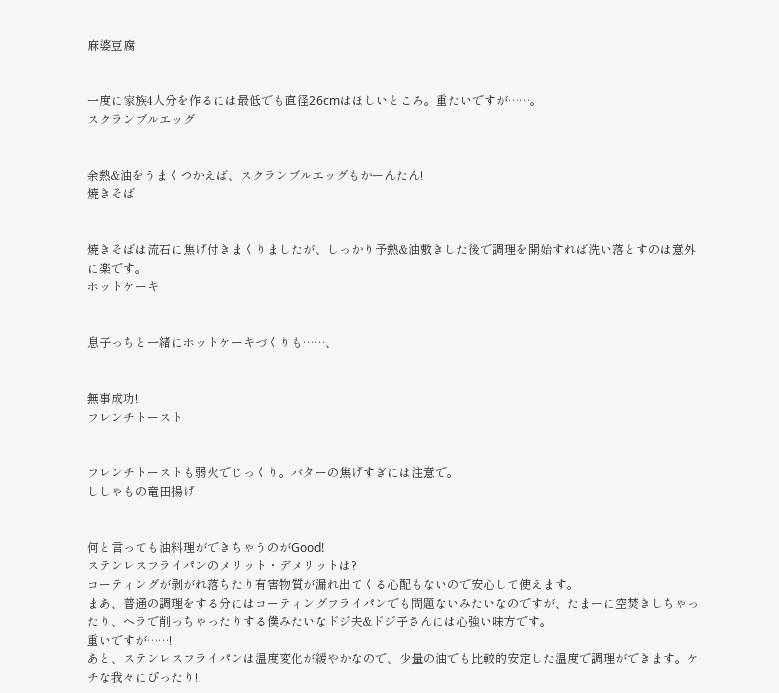麻婆豆腐


一度に家族4人分を作るには最低でも直径26cmはほしいところ。重たいですが……。
スクランブルエッグ


余熱&油をうまくつかえば、スクランブルエッグもかーんたん!
焼きそば


焼きそばは流石に焦げ付きまくりましたが、しっかり予熱&油敷きした後で調理を開始すれば洗い落とすのは意外に楽です。
ホットケーキ


息子っちと一緒にホットケーキづくりも……、


無事成功!
フレンチトースト


フレンチトーストも弱火でじっくり。バターの焦げすぎには注意で。
ししゃもの竜田揚げ


何と言っても油料理ができちゃうのがGood!
ステンレスフライパンのメリット・デメリットは?
コーティングが剥がれ落ちたり有害物質が漏れ出てくる心配もないので安心して使えます。
まあ、普通の調理をする分にはコーティングフライパンでも問題ないみたいなのですが、たまーに空焚きしちゃったり、ヘラで削っちゃったりする僕みたいなドジ夫&ドジ子さんには心強い味方です。
重いですが……!
あと、ステンレスフライパンは温度変化が緩やかなので、少量の油でも比較的安定した温度で調理ができます。ケチな我々にぴったり!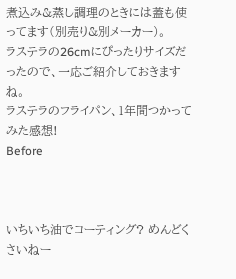煮込み&蒸し調理のときには蓋も使ってます(別売り&別メーカー)。
ラステラの26cmにぴったりサイズだったので、一応ご紹介しておきますね。
ラステラのフライパン、1年間つかってみた感想!
Before



いちいち油でコーティング? めんどくさいねー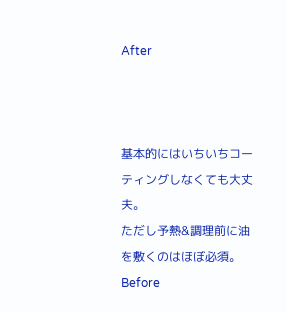After



基本的にはいちいちコーティングしなくても大丈夫。
ただし予熱&調理前に油を敷くのはほぼ必須。
Before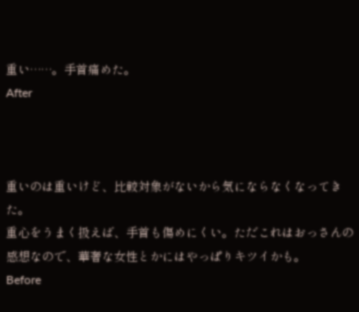重い……。手首痛めた。
After



重いのは重いけど、比較対象がないから気にならなくなってきた。
重心をうまく扱えば、手首も傷めにくい。ただこれはおっさんの感想なので、華奢な女性とかにはやっぱりキツイかも。
Before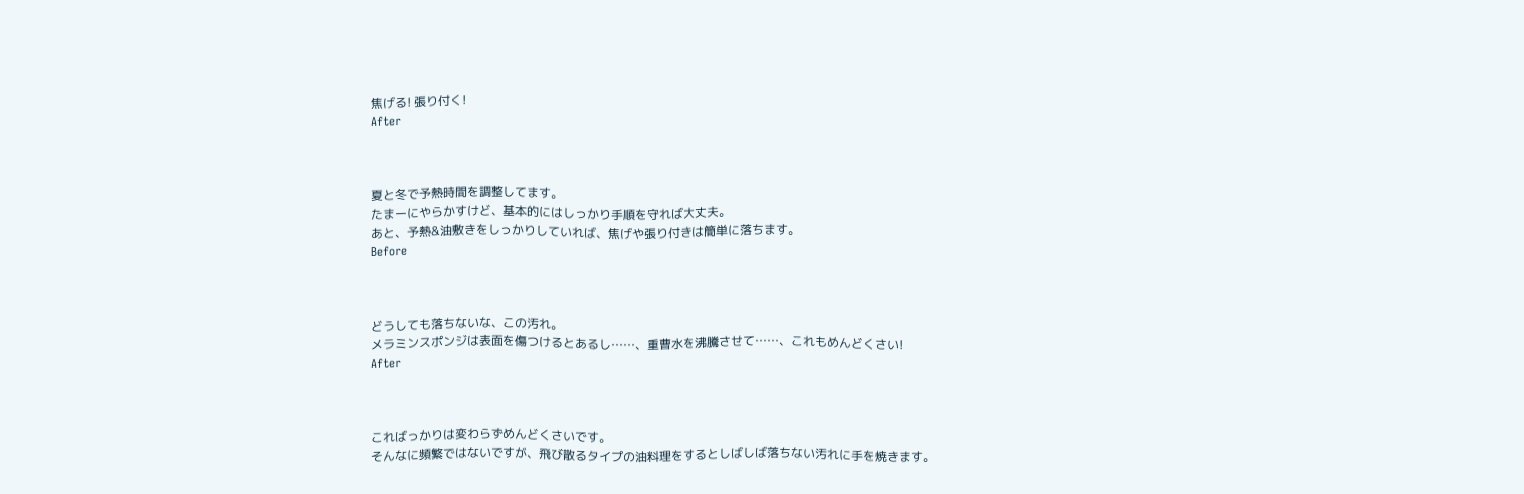焦げる! 張り付く!
After



夏と冬で予熱時間を調整してます。
たまーにやらかすけど、基本的にはしっかり手順を守れば大丈夫。
あと、予熱&油敷きをしっかりしていれば、焦げや張り付きは簡単に落ちます。
Before



どうしても落ちないな、この汚れ。
メラミンスポンジは表面を傷つけるとあるし……、重曹水を沸騰させて……、これもめんどくさい!
After



こればっかりは変わらずめんどくさいです。
そんなに頻繁ではないですが、飛び散るタイプの油料理をするとしばしば落ちない汚れに手を焼きます。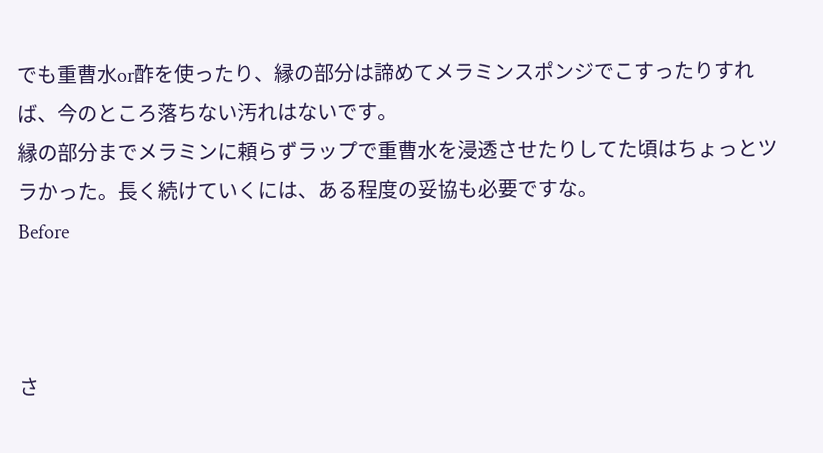でも重曹水or酢を使ったり、縁の部分は諦めてメラミンスポンジでこすったりすれば、今のところ落ちない汚れはないです。
縁の部分までメラミンに頼らずラップで重曹水を浸透させたりしてた頃はちょっとツラかった。長く続けていくには、ある程度の妥協も必要ですな。
Before



さ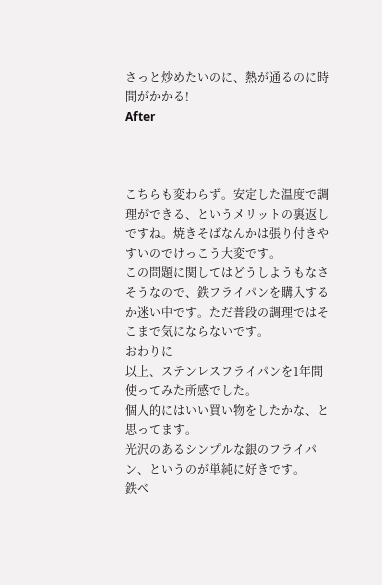さっと炒めたいのに、熱が通るのに時間がかかる!
After



こちらも変わらず。安定した温度で調理ができる、というメリットの裏返しですね。焼きそばなんかは張り付きやすいのでけっこう大変です。
この問題に関してはどうしようもなさそうなので、鉄フライパンを購入するか迷い中です。ただ普段の調理ではそこまで気にならないです。
おわりに
以上、ステンレスフライパンを1年間使ってみた所感でした。
個人的にはいい買い物をしたかな、と思ってます。
光沢のあるシンプルな銀のフライパン、というのが単純に好きです。
鉄ベ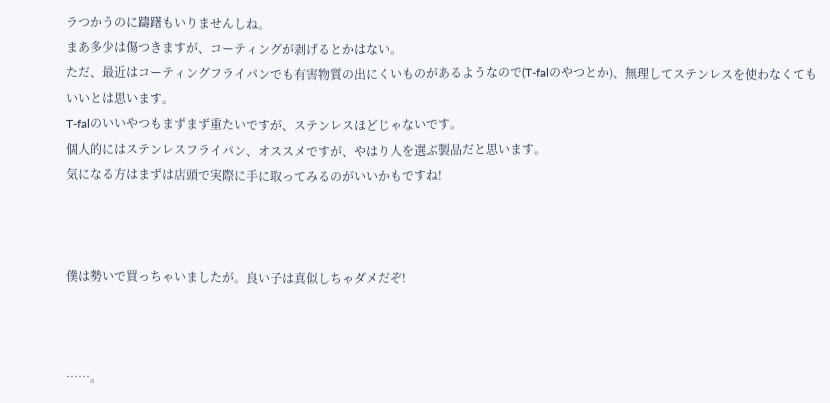ラつかうのに躊躇もいりませんしね。
まあ多少は傷つきますが、コーティングが剥げるとかはない。
ただ、最近はコーティングフライパンでも有害物質の出にくいものがあるようなので(T-falのやつとか)、無理してステンレスを使わなくてもいいとは思います。
T-falのいいやつもまずまず重たいですが、ステンレスほどじゃないです。
個人的にはステンレスフライパン、オススメですが、やはり人を選ぶ製品だと思います。
気になる方はまずは店頭で実際に手に取ってみるのがいいかもですね!



僕は勢いで買っちゃいましたが。良い子は真似しちゃダメだぞ!



……。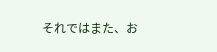それではまた、お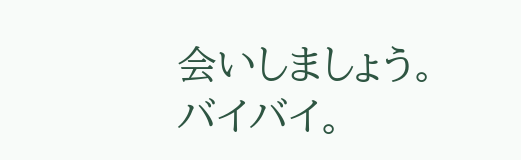会いしましょう。
バイバイ。